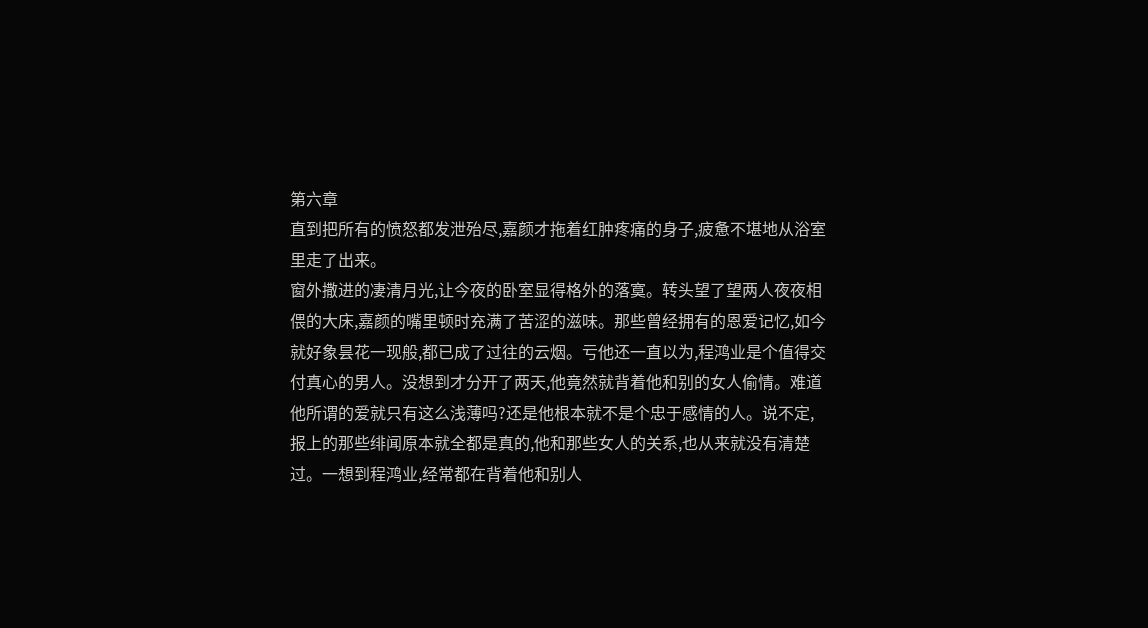第六章
直到把所有的愤怒都发泄殆尽,嘉颜才拖着红肿疼痛的身子,疲惫不堪地从浴室里走了出来。
窗外撒进的凄清月光,让今夜的卧室显得格外的落寞。转头望了望两人夜夜相偎的大床,嘉颜的嘴里顿时充满了苦涩的滋味。那些曾经拥有的恩爱记忆,如今就好象昙花一现般,都已成了过往的云烟。亏他还一直以为,程鸿业是个值得交付真心的男人。没想到才分开了两天,他竟然就背着他和别的女人偷情。难道他所谓的爱就只有这么浅薄吗?还是他根本就不是个忠于感情的人。说不定,报上的那些绯闻原本就全都是真的,他和那些女人的关系,也从来就没有清楚过。一想到程鸿业,经常都在背着他和别人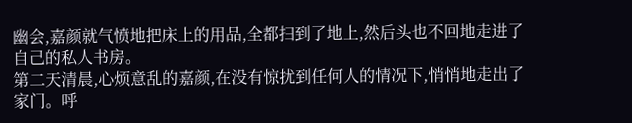幽会,嘉颜就气愤地把床上的用品,全都扫到了地上,然后头也不回地走进了自己的私人书房。
第二天清晨,心烦意乱的嘉颜,在没有惊扰到任何人的情况下,悄悄地走出了家门。呼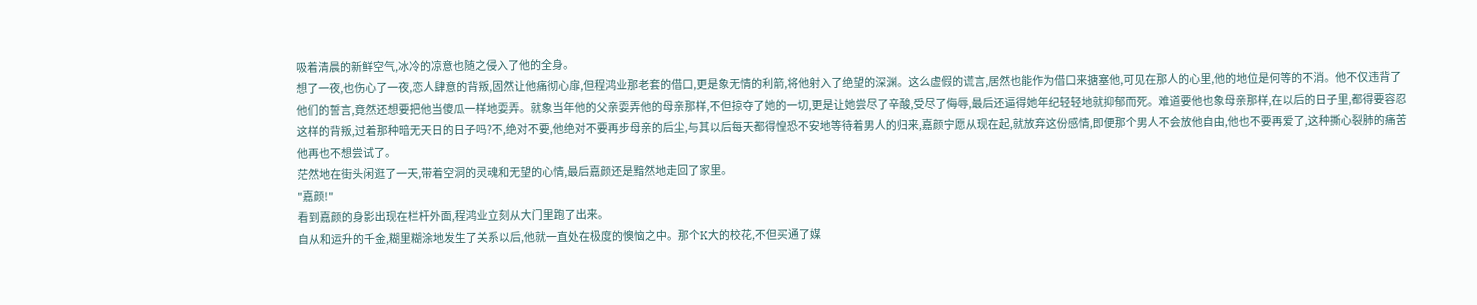吸着清晨的新鲜空气,冰冷的凉意也随之侵入了他的全身。
想了一夜,也伤心了一夜,恋人肆意的背叛,固然让他痛彻心扉,但程鸿业那老套的借口,更是象无情的利箭,将他射入了绝望的深渊。这么虚假的谎言,居然也能作为借口来搪塞他,可见在那人的心里,他的地位是何等的不消。他不仅违背了他们的誓言,竟然还想要把他当傻瓜一样地耍弄。就象当年他的父亲耍弄他的母亲那样,不但掠夺了她的一切,更是让她尝尽了辛酸,受尽了侮辱,最后还逼得她年纪轻轻地就抑郁而死。难道要他也象母亲那样,在以后的日子里,都得要容忍这样的背叛,过着那种暗无天日的日子吗?不,绝对不要,他绝对不要再步母亲的后尘,与其以后每天都得惶恐不安地等待着男人的归来,嘉颜宁愿从现在起,就放弃这份感情,即便那个男人不会放他自由,他也不要再爱了,这种撕心裂肺的痛苦他再也不想尝试了。
茫然地在街头闲逛了一天,带着空洞的灵魂和无望的心情,最后嘉颜还是黯然地走回了家里。
"嘉颜!"
看到嘉颜的身影出现在栏杆外面,程鸿业立刻从大门里跑了出来。
自从和运升的千金,糊里糊涂地发生了关系以后,他就一直处在极度的懊恼之中。那个K大的校花,不但买通了媒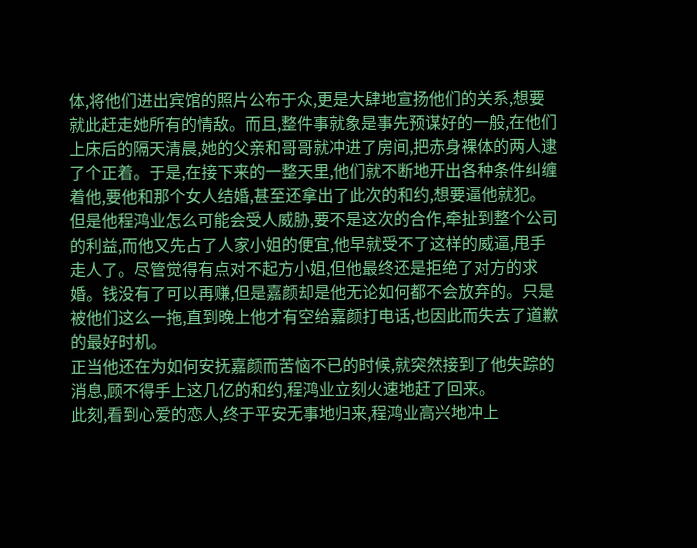体,将他们进出宾馆的照片公布于众,更是大肆地宣扬他们的关系,想要就此赶走她所有的情敌。而且,整件事就象是事先预谋好的一般,在他们上床后的隔天清晨,她的父亲和哥哥就冲进了房间,把赤身裸体的两人逮了个正着。于是,在接下来的一整天里,他们就不断地开出各种条件纠缠着他,要他和那个女人结婚,甚至还拿出了此次的和约,想要逼他就犯。但是他程鸿业怎么可能会受人威胁,要不是这次的合作,牵扯到整个公司的利益,而他又先占了人家小姐的便宜,他早就受不了这样的威逼,甩手走人了。尽管觉得有点对不起方小姐,但他最终还是拒绝了对方的求婚。钱没有了可以再赚,但是嘉颜却是他无论如何都不会放弃的。只是被他们这么一拖,直到晚上他才有空给嘉颜打电话,也因此而失去了道歉的最好时机。
正当他还在为如何安抚嘉颜而苦恼不已的时候,就突然接到了他失踪的消息,顾不得手上这几亿的和约,程鸿业立刻火速地赶了回来。
此刻,看到心爱的恋人,终于平安无事地归来,程鸿业高兴地冲上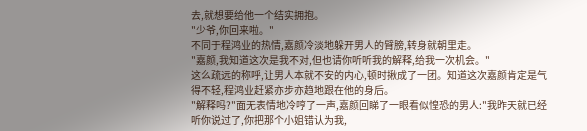去,就想要给他一个结实拥抱。
"少爷,你回来啦。"
不同于程鸿业的热情,嘉颜冷淡地躲开男人的臂膀,转身就朝里走。
"嘉颜,我知道这次是我不对,但也请你听听我的解释,给我一次机会。"
这么疏远的称呼,让男人本就不安的内心,顿时揪成了一团。知道这次嘉颜肯定是气得不轻,程鸿业赶紧亦步亦趋地跟在他的身后。
"解释吗?"面无表情地冷哼了一声,嘉颜回睇了一眼看似惶恐的男人:"我昨天就已经听你说过了,你把那个小姐错认为我,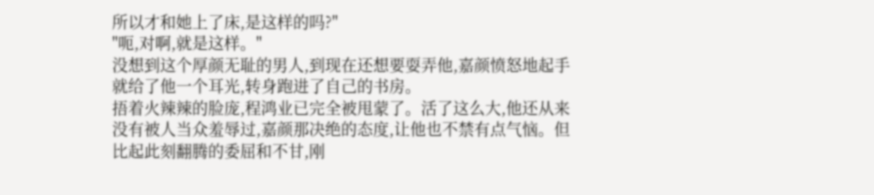所以才和她上了床,是这样的吗?"
"呃,对啊,就是这样。"
没想到这个厚颜无耻的男人,到现在还想要耍弄他,嘉颜愤怒地起手就给了他一个耳光,转身跑进了自己的书房。
捂着火辣辣的脸庞,程鸿业已完全被甩蒙了。活了这么大,他还从来没有被人当众羞辱过,嘉颜那决绝的态度,让他也不禁有点气恼。但比起此刻翻腾的委屈和不甘,刚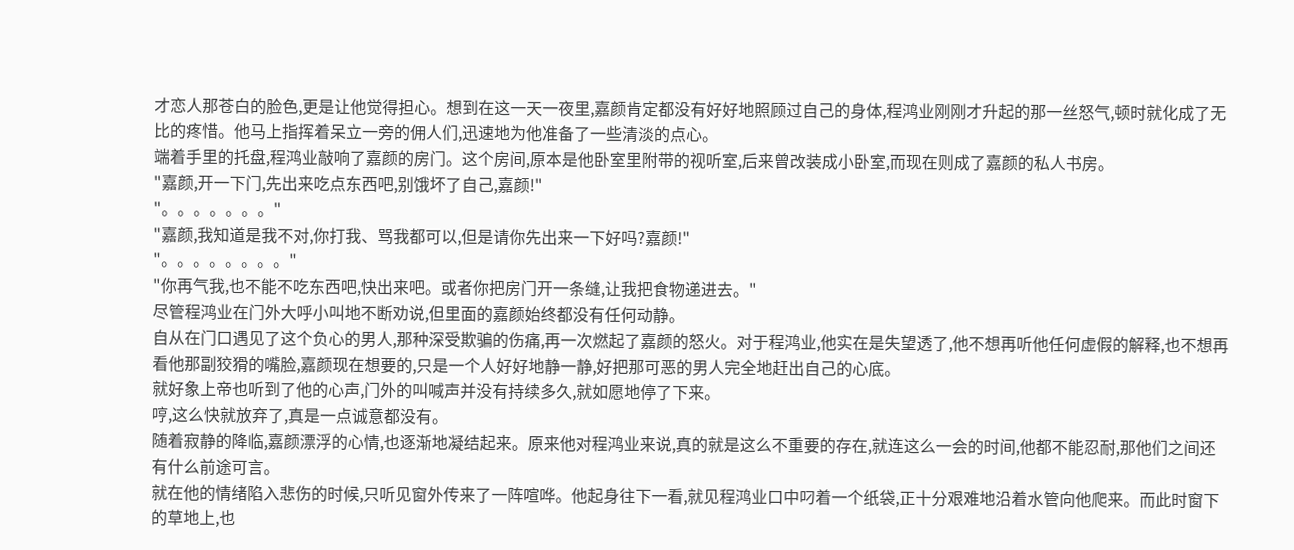才恋人那苍白的脸色,更是让他觉得担心。想到在这一天一夜里,嘉颜肯定都没有好好地照顾过自己的身体,程鸿业刚刚才升起的那一丝怒气,顿时就化成了无比的疼惜。他马上指挥着呆立一旁的佣人们,迅速地为他准备了一些清淡的点心。
端着手里的托盘,程鸿业敲响了嘉颜的房门。这个房间,原本是他卧室里附带的视听室,后来曾改装成小卧室,而现在则成了嘉颜的私人书房。
"嘉颜,开一下门,先出来吃点东西吧,别饿坏了自己,嘉颜!"
"。。。。。。。"
"嘉颜,我知道是我不对,你打我、骂我都可以,但是请你先出来一下好吗?嘉颜!"
"。。。。。。。。"
"你再气我,也不能不吃东西吧,快出来吧。或者你把房门开一条缝,让我把食物递进去。"
尽管程鸿业在门外大呼小叫地不断劝说,但里面的嘉颜始终都没有任何动静。
自从在门口遇见了这个负心的男人,那种深受欺骗的伤痛,再一次燃起了嘉颜的怒火。对于程鸿业,他实在是失望透了,他不想再听他任何虚假的解释,也不想再看他那副狡猾的嘴脸,嘉颜现在想要的,只是一个人好好地静一静,好把那可恶的男人完全地赶出自己的心底。
就好象上帝也听到了他的心声,门外的叫喊声并没有持续多久,就如愿地停了下来。
哼,这么快就放弃了,真是一点诚意都没有。
随着寂静的降临,嘉颜漂浮的心情,也逐渐地凝结起来。原来他对程鸿业来说,真的就是这么不重要的存在,就连这么一会的时间,他都不能忍耐,那他们之间还有什么前途可言。
就在他的情绪陷入悲伤的时候,只听见窗外传来了一阵喧哗。他起身往下一看,就见程鸿业口中叼着一个纸袋,正十分艰难地沿着水管向他爬来。而此时窗下的草地上,也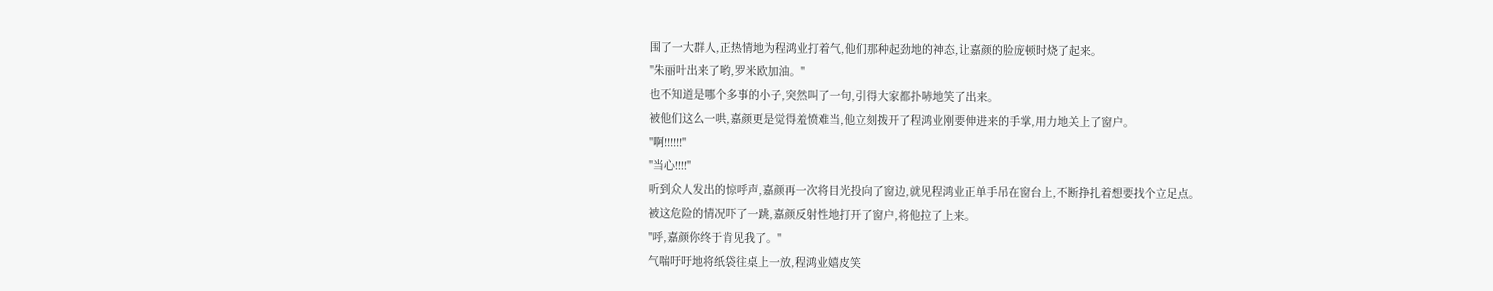围了一大群人,正热情地为程鸿业打着气,他们那种起劲地的神态,让嘉颜的脸庞顿时烧了起来。
"朱丽叶出来了哟,罗米欧加油。"
也不知道是哪个多事的小子,突然叫了一句,引得大家都扑哧地笑了出来。
被他们这么一哄,嘉颜更是觉得羞愤难当,他立刻拨开了程鸿业刚要伸进来的手掌,用力地关上了窗户。
"啊!!!!!!"
"当心!!!!"
听到众人发出的惊呼声,嘉颜再一次将目光投向了窗边,就见程鸿业正单手吊在窗台上,不断挣扎着想要找个立足点。
被这危险的情况吓了一跳,嘉颜反射性地打开了窗户,将他拉了上来。
"呼,嘉颜你终于肯见我了。"
气喘吁吁地将纸袋往桌上一放,程鸿业嬉皮笑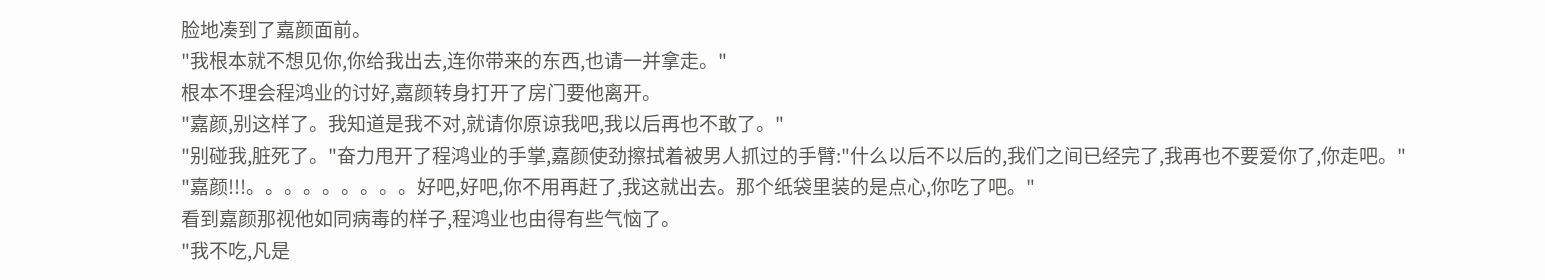脸地凑到了嘉颜面前。
"我根本就不想见你,你给我出去,连你带来的东西,也请一并拿走。"
根本不理会程鸿业的讨好,嘉颜转身打开了房门要他离开。
"嘉颜,别这样了。我知道是我不对,就请你原谅我吧,我以后再也不敢了。"
"别碰我,脏死了。"奋力甩开了程鸿业的手掌,嘉颜使劲擦拭着被男人抓过的手臂:"什么以后不以后的,我们之间已经完了,我再也不要爱你了,你走吧。"
"嘉颜!!!。。。。。。。。。好吧,好吧,你不用再赶了,我这就出去。那个纸袋里装的是点心,你吃了吧。"
看到嘉颜那视他如同病毒的样子,程鸿业也由得有些气恼了。
"我不吃,凡是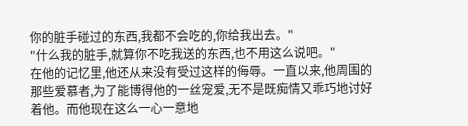你的脏手碰过的东西,我都不会吃的,你给我出去。"
"什么我的脏手,就算你不吃我送的东西,也不用这么说吧。"
在他的记忆里,他还从来没有受过这样的侮辱。一直以来,他周围的那些爱慕者,为了能博得他的一丝宠爱,无不是既痴情又乖巧地讨好着他。而他现在这么一心一意地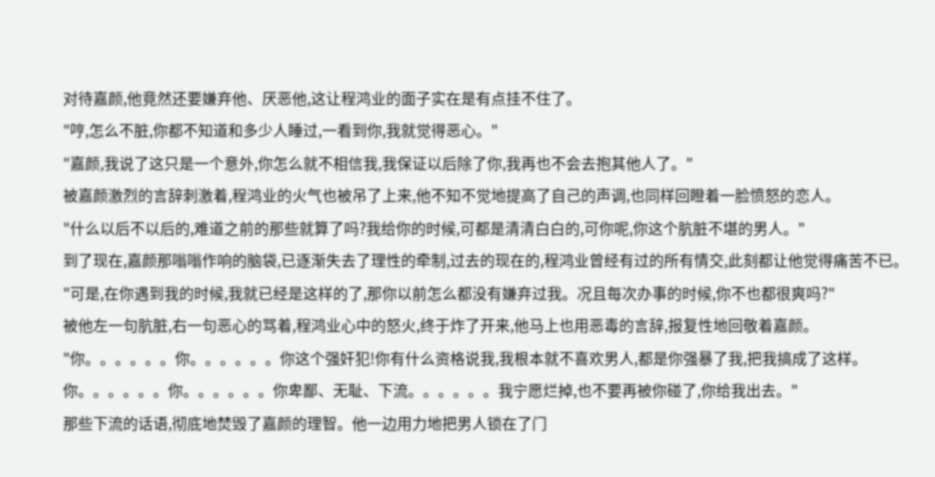对待嘉颜,他竟然还要嫌弃他、厌恶他,这让程鸿业的面子实在是有点挂不住了。
"哼,怎么不脏,你都不知道和多少人睡过,一看到你,我就觉得恶心。"
"嘉颜,我说了这只是一个意外,你怎么就不相信我,我保证以后除了你,我再也不会去抱其他人了。"
被嘉颜激烈的言辞刺激着,程鸿业的火气也被吊了上来,他不知不觉地提高了自己的声调,也同样回瞪着一脸愤怒的恋人。
"什么以后不以后的,难道之前的那些就算了吗?我给你的时候,可都是清清白白的,可你呢,你这个肮脏不堪的男人。"
到了现在,嘉颜那嗡嗡作响的脑袋,已逐渐失去了理性的牵制,过去的现在的,程鸿业曾经有过的所有情交,此刻都让他觉得痛苦不已。
"可是,在你遇到我的时候,我就已经是这样的了,那你以前怎么都没有嫌弃过我。况且每次办事的时候,你不也都很爽吗?"
被他左一句肮脏,右一句恶心的骂着,程鸿业心中的怒火,终于炸了开来,他马上也用恶毒的言辞,报复性地回敬着嘉颜。
"你。。。。。。你。。。。。。你这个强奸犯!你有什么资格说我,我根本就不喜欢男人,都是你强暴了我,把我搞成了这样。你。。。。。。你。。。。。。你卑鄙、无耻、下流。。。。。。我宁愿烂掉,也不要再被你碰了,你给我出去。"
那些下流的话语,彻底地焚毁了嘉颜的理智。他一边用力地把男人锁在了门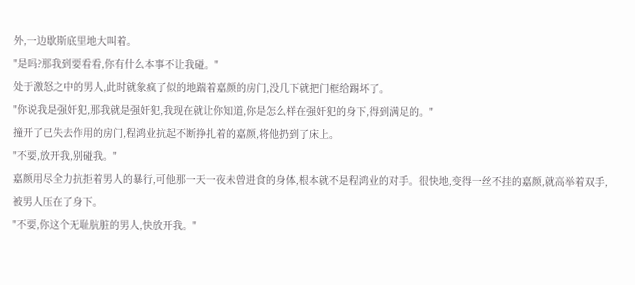外,一边歇斯底里地大叫着。
"是吗?那我到要看看,你有什么本事不让我碰。"
处于激怒之中的男人,此时就象疯了似的地踹着嘉颜的房门,没几下就把门框给踢坏了。
"你说我是强奸犯,那我就是强奸犯,我现在就让你知道,你是怎么样在强奸犯的身下,得到满足的。"
撞开了已失去作用的房门,程鸿业抗起不断挣扎着的嘉颜,将他扔到了床上。
"不要,放开我,别碰我。"
嘉颜用尽全力抗拒着男人的暴行,可他那一天一夜未曾进食的身体,根本就不是程鸿业的对手。很快地,变得一丝不挂的嘉颜,就高举着双手,被男人压在了身下。
"不要,你这个无耻肮脏的男人,快放开我。"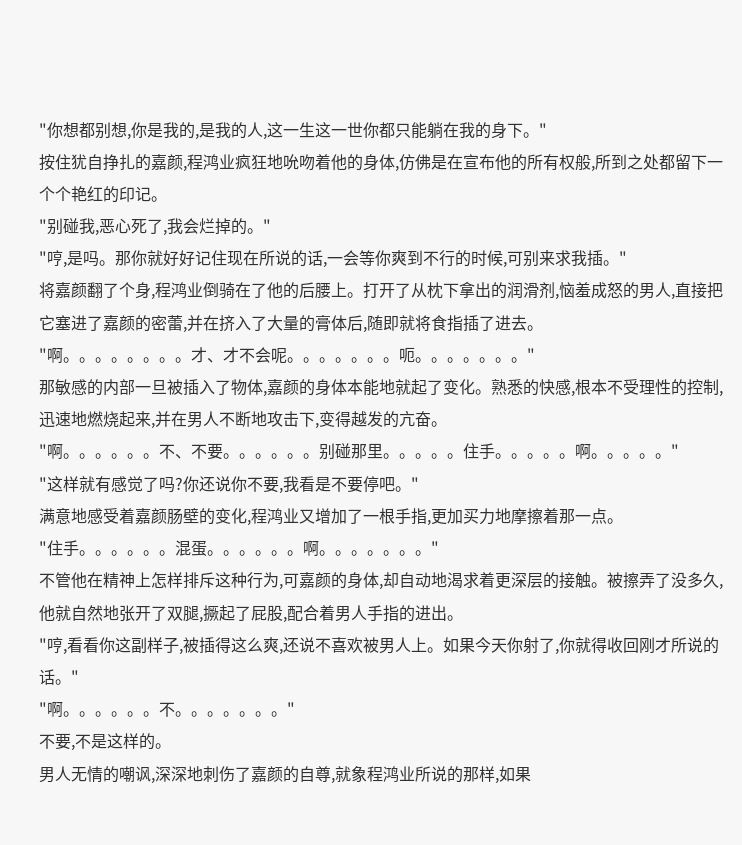"你想都别想,你是我的,是我的人,这一生这一世你都只能躺在我的身下。"
按住犹自挣扎的嘉颜,程鸿业疯狂地吮吻着他的身体,仿佛是在宣布他的所有权般,所到之处都留下一个个艳红的印记。
"别碰我,恶心死了,我会烂掉的。"
"哼,是吗。那你就好好记住现在所说的话,一会等你爽到不行的时候,可别来求我插。"
将嘉颜翻了个身,程鸿业倒骑在了他的后腰上。打开了从枕下拿出的润滑剂,恼羞成怒的男人,直接把它塞进了嘉颜的密蕾,并在挤入了大量的膏体后,随即就将食指插了进去。
"啊。。。。。。。。才、才不会呢。。。。。。。呃。。。。。。。"
那敏感的内部一旦被插入了物体,嘉颜的身体本能地就起了变化。熟悉的快感,根本不受理性的控制,迅速地燃烧起来,并在男人不断地攻击下,变得越发的亢奋。
"啊。。。。。。不、不要。。。。。。别碰那里。。。。。住手。。。。。啊。。。。。"
"这样就有感觉了吗?你还说你不要,我看是不要停吧。"
满意地感受着嘉颜肠壁的变化,程鸿业又增加了一根手指,更加买力地摩擦着那一点。
"住手。。。。。。混蛋。。。。。。啊。。。。。。。"
不管他在精神上怎样排斥这种行为,可嘉颜的身体,却自动地渴求着更深层的接触。被擦弄了没多久,他就自然地张开了双腿,撅起了屁股,配合着男人手指的进出。
"哼,看看你这副样子,被插得这么爽,还说不喜欢被男人上。如果今天你射了,你就得收回刚才所说的话。"
"啊。。。。。。不。。。。。。。"
不要,不是这样的。
男人无情的嘲讽,深深地刺伤了嘉颜的自尊,就象程鸿业所说的那样,如果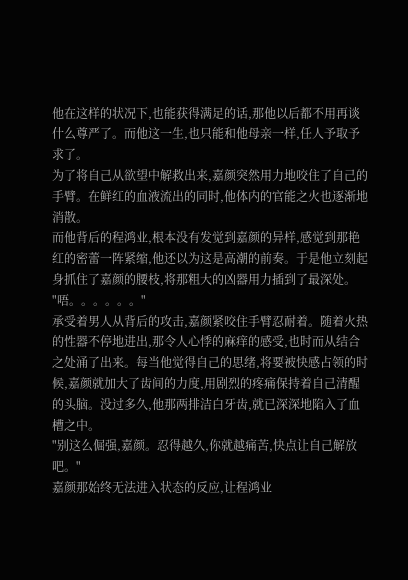他在这样的状况下,也能获得满足的话,那他以后都不用再谈什么尊严了。而他这一生,也只能和他母亲一样,任人予取予求了。
为了将自己从欲望中解救出来,嘉颜突然用力地咬住了自己的手臂。在鲜红的血液流出的同时,他体内的官能之火也逐渐地消散。
而他背后的程鸿业,根本没有发觉到嘉颜的异样,感觉到那艳红的密蕾一阵紧缩,他还以为这是高潮的前奏。于是他立刻起身抓住了嘉颜的腰枝,将那粗大的凶器用力插到了最深处。
"唔。。。。。。"
承受着男人从背后的攻击,嘉颜紧咬住手臂忍耐着。随着火热的性器不停地进出,那令人心悸的麻痒的感受,也时而从结合之处涌了出来。每当他觉得自己的思绪,将要被快感占领的时候,嘉颜就加大了齿间的力度,用剧烈的疼痛保持着自己清醒的头脑。没过多久,他那两排洁白牙齿,就已深深地陷入了血槽之中。
"别这么倔强,嘉颜。忍得越久,你就越痛苦,快点让自己解放吧。"
嘉颜那始终无法进入状态的反应,让程鸿业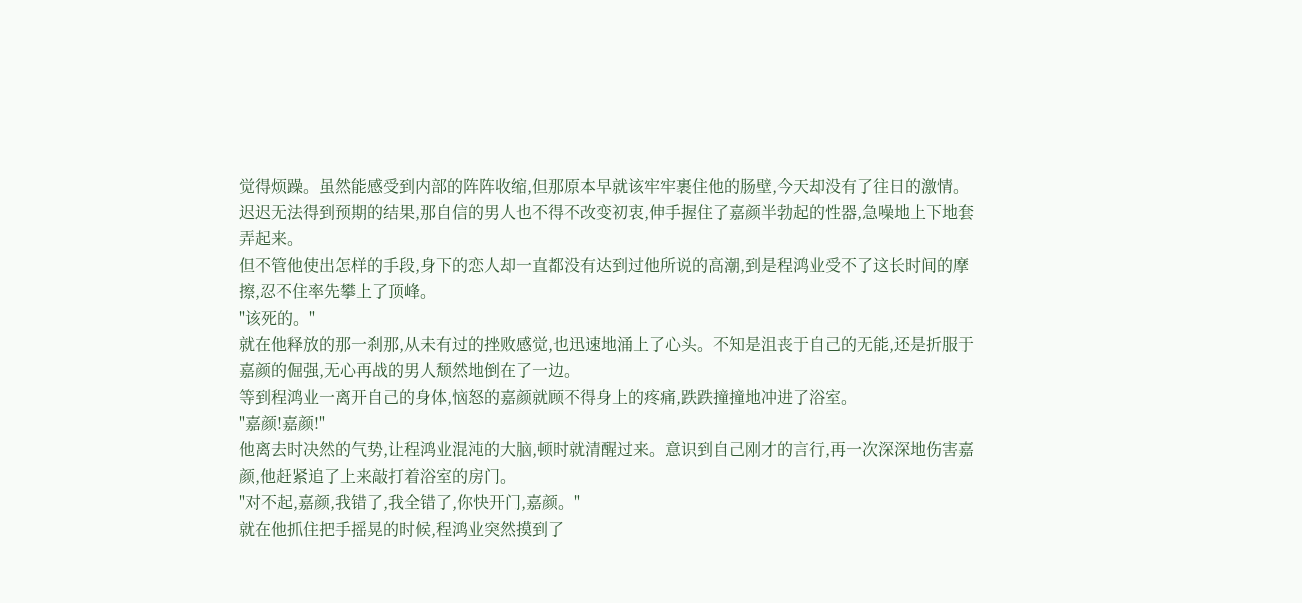觉得烦躁。虽然能感受到内部的阵阵收缩,但那原本早就该牢牢裹住他的肠壁,今天却没有了往日的激情。迟迟无法得到预期的结果,那自信的男人也不得不改变初衷,伸手握住了嘉颜半勃起的性器,急噪地上下地套弄起来。
但不管他使出怎样的手段,身下的恋人却一直都没有达到过他所说的高潮,到是程鸿业受不了这长时间的摩擦,忍不住率先攀上了顶峰。
"该死的。"
就在他释放的那一刹那,从未有过的挫败感觉,也迅速地涌上了心头。不知是沮丧于自己的无能,还是折服于嘉颜的倔强,无心再战的男人颓然地倒在了一边。
等到程鸿业一离开自己的身体,恼怒的嘉颜就顾不得身上的疼痛,跌跌撞撞地冲进了浴室。
"嘉颜!嘉颜!"
他离去时决然的气势,让程鸿业混沌的大脑,顿时就清醒过来。意识到自己刚才的言行,再一次深深地伤害嘉颜,他赶紧追了上来敲打着浴室的房门。
"对不起,嘉颜,我错了,我全错了,你快开门,嘉颜。"
就在他抓住把手摇晃的时候,程鸿业突然摸到了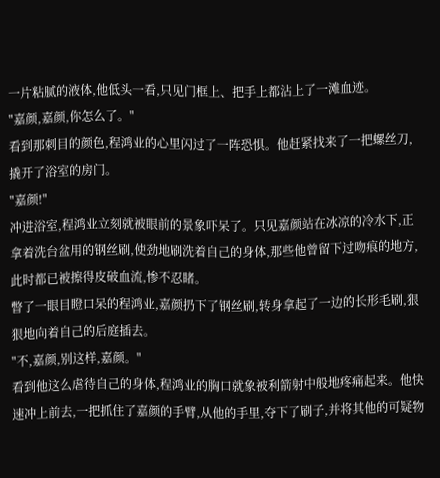一片粘腻的液体,他低头一看,只见门框上、把手上都沾上了一滩血迹。
"嘉颜,嘉颜,你怎么了。"
看到那刺目的颜色,程鸿业的心里闪过了一阵恐惧。他赶紧找来了一把螺丝刀,撬开了浴室的房门。
"嘉颜!"
冲进浴室,程鸿业立刻就被眼前的景象吓呆了。只见嘉颜站在冰凉的冷水下,正拿着洗台盆用的钢丝刷,使劲地刷洗着自己的身体,那些他曾留下过吻痕的地方,此时都已被擦得皮破血流,惨不忍睹。
瞥了一眼目瞪口呆的程鸿业,嘉颜扔下了钢丝刷,转身拿起了一边的长形毛刷,狠狠地向着自己的后庭插去。
"不,嘉颜,别这样,嘉颜。"
看到他这么虐待自己的身体,程鸿业的胸口就象被利箭射中般地疼痛起来。他快速冲上前去,一把抓住了嘉颜的手臂,从他的手里,夺下了刷子,并将其他的可疑物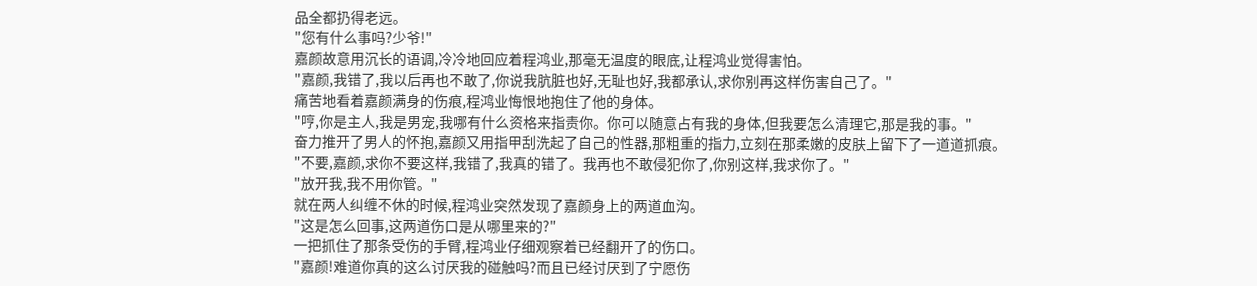品全都扔得老远。
"您有什么事吗?少爷!"
嘉颜故意用沉长的语调,冷冷地回应着程鸿业,那毫无温度的眼底,让程鸿业觉得害怕。
"嘉颜,我错了,我以后再也不敢了,你说我肮脏也好,无耻也好,我都承认,求你别再这样伤害自己了。"
痛苦地看着嘉颜满身的伤痕,程鸿业悔恨地抱住了他的身体。
"哼,你是主人,我是男宠,我哪有什么资格来指责你。你可以随意占有我的身体,但我要怎么清理它,那是我的事。"
奋力推开了男人的怀抱,嘉颜又用指甲刮洗起了自己的性器,那粗重的指力,立刻在那柔嫩的皮肤上留下了一道道抓痕。
"不要,嘉颜,求你不要这样,我错了,我真的错了。我再也不敢侵犯你了,你别这样,我求你了。"
"放开我,我不用你管。"
就在两人纠缠不休的时候,程鸿业突然发现了嘉颜身上的两道血沟。
"这是怎么回事,这两道伤口是从哪里来的?"
一把抓住了那条受伤的手臂,程鸿业仔细观察着已经翻开了的伤口。
"嘉颜!难道你真的这么讨厌我的碰触吗?而且已经讨厌到了宁愿伤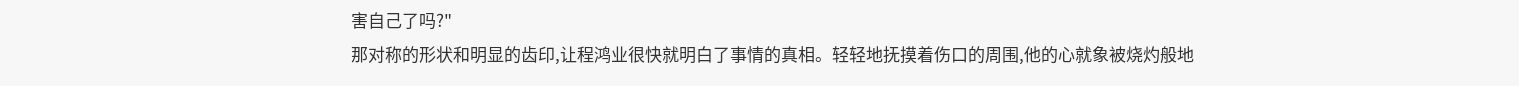害自己了吗?"
那对称的形状和明显的齿印,让程鸿业很快就明白了事情的真相。轻轻地抚摸着伤口的周围,他的心就象被烧灼般地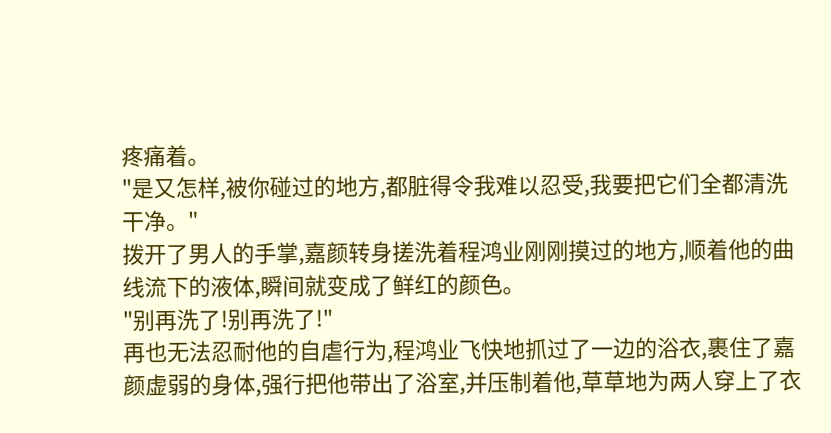疼痛着。
"是又怎样,被你碰过的地方,都脏得令我难以忍受,我要把它们全都清洗干净。"
拨开了男人的手掌,嘉颜转身搓洗着程鸿业刚刚摸过的地方,顺着他的曲线流下的液体,瞬间就变成了鲜红的颜色。
"别再洗了!别再洗了!"
再也无法忍耐他的自虐行为,程鸿业飞快地抓过了一边的浴衣,裹住了嘉颜虚弱的身体,强行把他带出了浴室,并压制着他,草草地为两人穿上了衣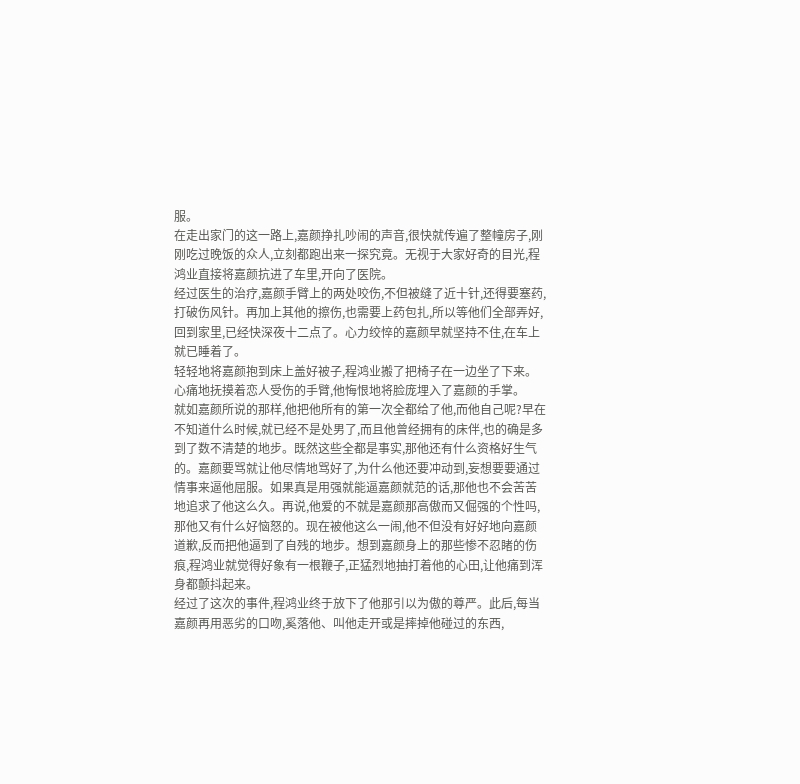服。
在走出家门的这一路上,嘉颜挣扎吵闹的声音,很快就传遍了整幢房子,刚刚吃过晚饭的众人,立刻都跑出来一探究竟。无视于大家好奇的目光,程鸿业直接将嘉颜抗进了车里,开向了医院。
经过医生的治疗,嘉颜手臂上的两处咬伤,不但被缝了近十针,还得要塞药,打破伤风针。再加上其他的擦伤,也需要上药包扎,所以等他们全部弄好,回到家里,已经快深夜十二点了。心力绞悴的嘉颜早就坚持不住,在车上就已睡着了。
轻轻地将嘉颜抱到床上盖好被子,程鸿业搬了把椅子在一边坐了下来。心痛地抚摸着恋人受伤的手臂,他悔恨地将脸庞埋入了嘉颜的手掌。
就如嘉颜所说的那样,他把他所有的第一次全都给了他,而他自己呢?早在不知道什么时候,就已经不是处男了,而且他曾经拥有的床伴,也的确是多到了数不清楚的地步。既然这些全都是事实,那他还有什么资格好生气的。嘉颜要骂就让他尽情地骂好了,为什么他还要冲动到,妄想要要通过情事来逼他屈服。如果真是用强就能逼嘉颜就范的话,那他也不会苦苦地追求了他这么久。再说,他爱的不就是嘉颜那高傲而又倔强的个性吗,那他又有什么好恼怒的。现在被他这么一闹,他不但没有好好地向嘉颜道歉,反而把他逼到了自残的地步。想到嘉颜身上的那些惨不忍睹的伤痕,程鸿业就觉得好象有一根鞭子,正猛烈地抽打着他的心田,让他痛到浑身都颤抖起来。
经过了这次的事件,程鸿业终于放下了他那引以为傲的尊严。此后,每当嘉颜再用恶劣的口吻,奚落他、叫他走开或是摔掉他碰过的东西,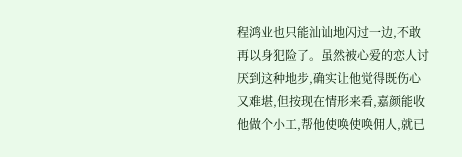程鸿业也只能汕讪地闪过一边,不敢再以身犯险了。虽然被心爱的恋人讨厌到这种地步,确实让他觉得既伤心又难堪,但按现在情形来看,嘉颜能收他做个小工,帮他使唤使唤佣人,就已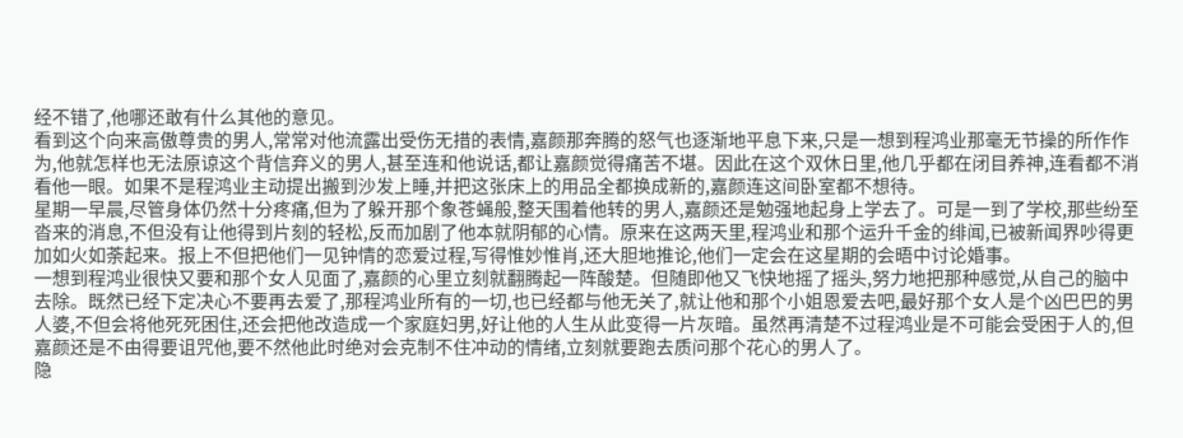经不错了,他哪还敢有什么其他的意见。
看到这个向来高傲尊贵的男人,常常对他流露出受伤无措的表情,嘉颜那奔腾的怒气也逐渐地平息下来,只是一想到程鸿业那毫无节操的所作作为,他就怎样也无法原谅这个背信弃义的男人,甚至连和他说话,都让嘉颜觉得痛苦不堪。因此在这个双休日里,他几乎都在闭目养神,连看都不消看他一眼。如果不是程鸿业主动提出搬到沙发上睡,并把这张床上的用品全都换成新的,嘉颜连这间卧室都不想待。
星期一早晨,尽管身体仍然十分疼痛,但为了躲开那个象苍蝇般,整天围着他转的男人,嘉颜还是勉强地起身上学去了。可是一到了学校,那些纷至沓来的消息,不但没有让他得到片刻的轻松,反而加剧了他本就阴郁的心情。原来在这两天里,程鸿业和那个运升千金的绯闻,已被新闻界吵得更加如火如荼起来。报上不但把他们一见钟情的恋爱过程,写得惟妙惟肖,还大胆地推论,他们一定会在这星期的会晤中讨论婚事。
一想到程鸿业很快又要和那个女人见面了,嘉颜的心里立刻就翻腾起一阵酸楚。但随即他又飞快地摇了摇头,努力地把那种感觉,从自己的脑中去除。既然已经下定决心不要再去爱了,那程鸿业所有的一切,也已经都与他无关了,就让他和那个小姐恩爱去吧,最好那个女人是个凶巴巴的男人婆,不但会将他死死困住,还会把他改造成一个家庭妇男,好让他的人生从此变得一片灰暗。虽然再清楚不过程鸿业是不可能会受困于人的,但嘉颜还是不由得要诅咒他,要不然他此时绝对会克制不住冲动的情绪,立刻就要跑去质问那个花心的男人了。
隐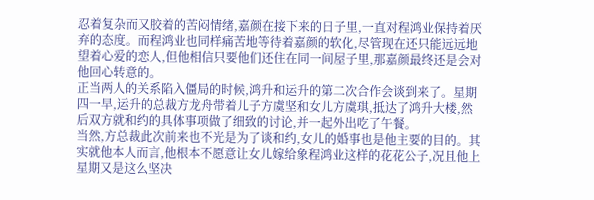忍着复杂而又胶着的苦闷情绪,嘉颜在接下来的日子里,一直对程鸿业保持着厌弃的态度。而程鸿业也同样痛苦地等待着嘉颜的软化,尽管现在还只能远远地望着心爱的恋人,但他相信只要他们还住在同一间屋子里,那嘉颜最终还是会对他回心转意的。
正当两人的关系陷入僵局的时候,鸿升和运升的第二次合作会谈到来了。星期四一早,运升的总裁方龙舟带着儿子方虞坚和女儿方虞琪,抵达了鸿升大楼,然后双方就和约的具体事项做了细致的讨论,并一起外出吃了午餐。
当然,方总裁此次前来也不光是为了谈和约,女儿的婚事也是他主要的目的。其实就他本人而言,他根本不愿意让女儿嫁给象程鸿业这样的花花公子,况且他上星期又是这么坚决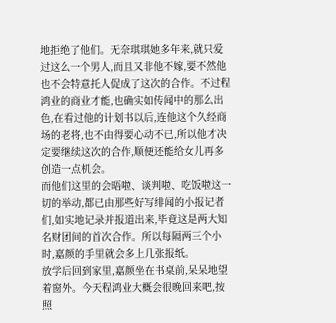地拒绝了他们。无奈琪琪她多年来,就只爱过这么一个男人,而且又非他不嫁,要不然他也不会特意托人促成了这次的合作。不过程鸿业的商业才能,也确实如传闻中的那么出色,在看过他的计划书以后,连他这个久经商场的老将,也不由得要心动不已,所以他才决定要继续这次的合作,顺便还能给女儿再多创造一点机会。
而他们这里的会晤啦、谈判啦、吃饭啦这一切的举动,都已由那些好写绯闻的小报记者们,如实地记录并报道出来,毕竟这是两大知名财团间的首次合作。所以每隔两三个小时,嘉颜的手里就会多上几张报纸。
放学后回到家里,嘉颜坐在书桌前,呆呆地望着窗外。今天程鸿业大概会很晚回来吧,按照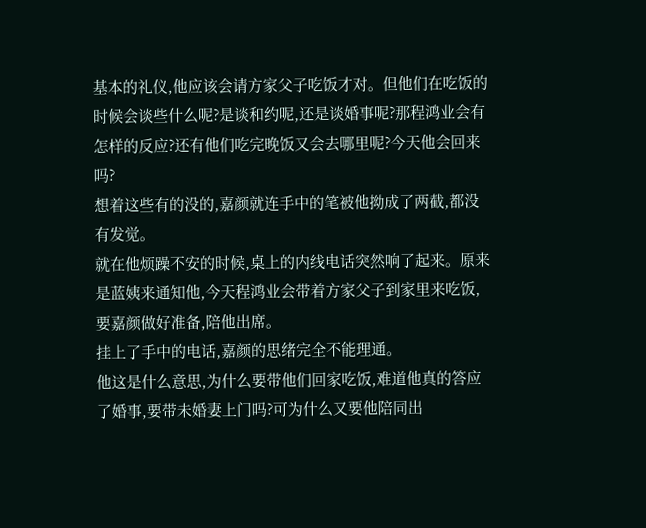基本的礼仪,他应该会请方家父子吃饭才对。但他们在吃饭的时候会谈些什么呢?是谈和约呢,还是谈婚事呢?那程鸿业会有怎样的反应?还有他们吃完晚饭又会去哪里呢?今天他会回来吗?
想着这些有的没的,嘉颜就连手中的笔被他拗成了两截,都没有发觉。
就在他烦躁不安的时候,桌上的内线电话突然响了起来。原来是蓝姨来通知他,今天程鸿业会带着方家父子到家里来吃饭,要嘉颜做好准备,陪他出席。
挂上了手中的电话,嘉颜的思绪完全不能理通。
他这是什么意思,为什么要带他们回家吃饭,难道他真的答应了婚事,要带未婚妻上门吗?可为什么又要他陪同出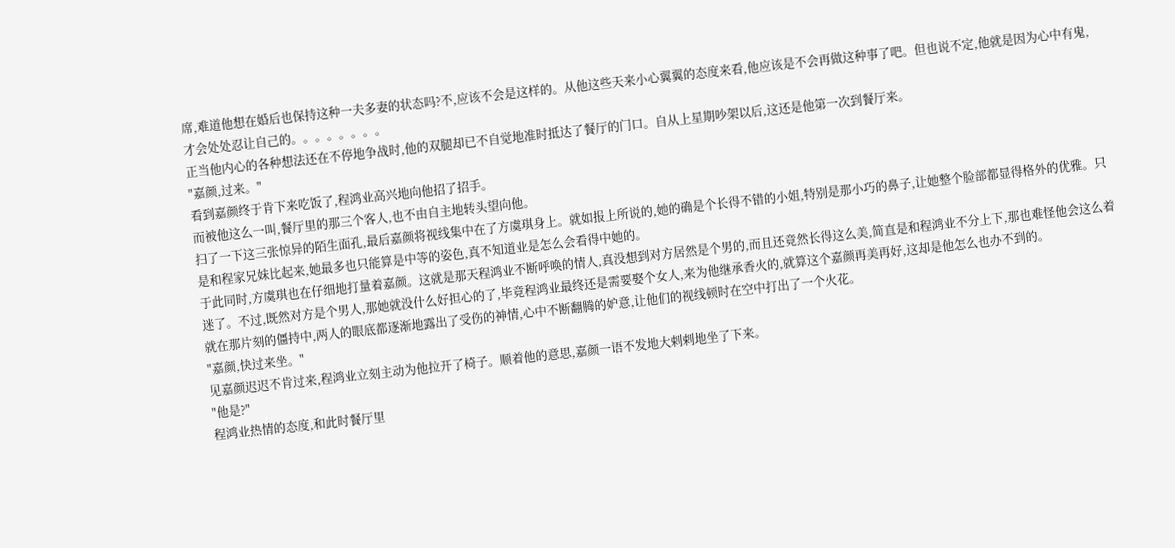席,难道他想在婚后也保持这种一夫多妻的状态吗?不,应该不会是这样的。从他这些天来小心翼翼的态度来看,他应该是不会再做这种事了吧。但也说不定,他就是因为心中有鬼,才会处处忍让自己的。。。。。。。。
正当他内心的各种想法还在不停地争战时,他的双腿却已不自觉地准时抵达了餐厅的门口。自从上星期吵架以后,这还是他第一次到餐厅来。
"嘉颜,过来。"
看到嘉颜终于肯下来吃饭了,程鸿业高兴地向他招了招手。
而被他这么一叫,餐厅里的那三个客人,也不由自主地转头望向他。
扫了一下这三张惊异的陌生面孔,最后嘉颜将视线集中在了方虞琪身上。就如报上所说的,她的确是个长得不错的小姐,特别是那小巧的鼻子,让她整个脸部都显得格外的优雅。只是和程家兄妹比起来,她最多也只能算是中等的姿色,真不知道业是怎么会看得中她的。
于此同时,方虞琪也在仔细地打量着嘉颜。这就是那天程鸿业不断呼唤的情人,真没想到对方居然是个男的,而且还竟然长得这么美,简直是和程鸿业不分上下,那也难怪他会这么着迷了。不过,既然对方是个男人,那她就没什么好担心的了,毕竟程鸿业最终还是需要娶个女人,来为他继承香火的,就算这个嘉颜再美再好,这却是他怎么也办不到的。
就在那片刻的僵持中,两人的眼底都逐渐地露出了受伤的神情,心中不断翻腾的妒意,让他们的视线顿时在空中打出了一个火花。
"嘉颜,快过来坐。"
见嘉颜迟迟不肯过来,程鸿业立刻主动为他拉开了椅子。顺着他的意思,嘉颜一语不发地大剌剌地坐了下来。
"他是?"
程鸿业热情的态度,和此时餐厅里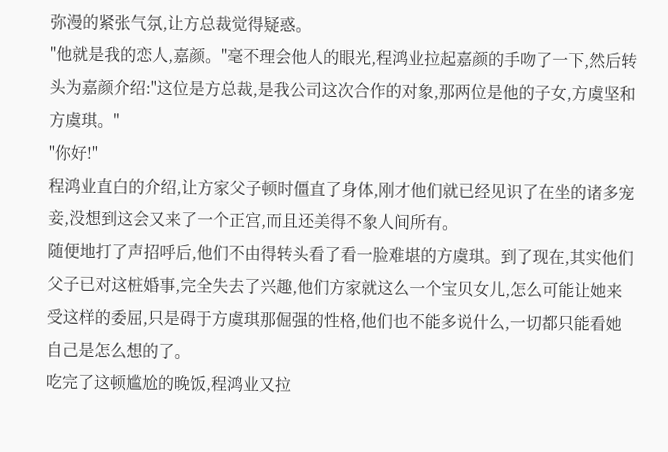弥漫的紧张气氛,让方总裁觉得疑惑。
"他就是我的恋人,嘉颜。"毫不理会他人的眼光,程鸿业拉起嘉颜的手吻了一下,然后转头为嘉颜介绍:"这位是方总裁,是我公司这次合作的对象,那两位是他的子女,方虞坚和方虞琪。"
"你好!"
程鸿业直白的介绍,让方家父子顿时僵直了身体,刚才他们就已经见识了在坐的诸多宠妾,没想到这会又来了一个正宫,而且还美得不象人间所有。
随便地打了声招呼后,他们不由得转头看了看一脸难堪的方虞琪。到了现在,其实他们父子已对这桩婚事,完全失去了兴趣,他们方家就这么一个宝贝女儿,怎么可能让她来受这样的委屈,只是碍于方虞琪那倔强的性格,他们也不能多说什么,一切都只能看她自己是怎么想的了。
吃完了这顿尴尬的晚饭,程鸿业又拉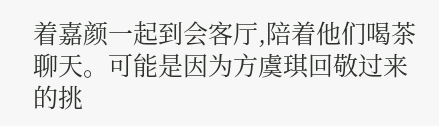着嘉颜一起到会客厅,陪着他们喝茶聊天。可能是因为方虞琪回敬过来的挑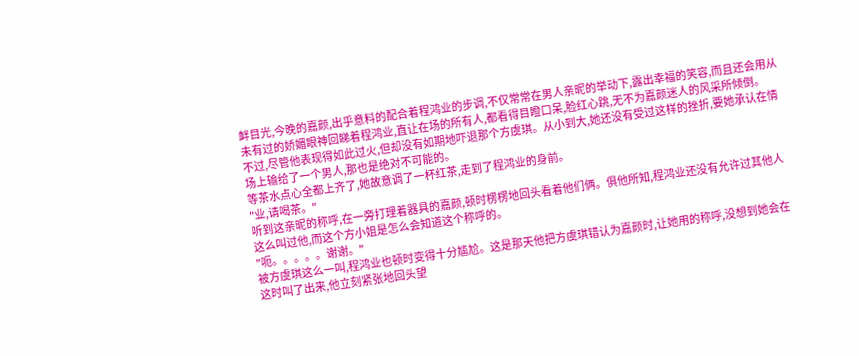衅目光,今晚的嘉颜,出乎意料的配合着程鸿业的步调,不仅常常在男人亲昵的举动下,露出幸福的笑容,而且还会用从未有过的娇媚眼神回睇着程鸿业,直让在场的所有人,都看得目瞪口呆,脸红心跳,无不为嘉颜迷人的风采所倾倒。
不过,尽管他表现得如此过火,但却没有如期地吓退那个方虞琪。从小到大,她还没有受过这样的挫折,要她承认在情场上输给了一个男人,那也是绝对不可能的。
等茶水点心全都上齐了,她故意调了一杯红茶,走到了程鸿业的身前。
"业,请喝茶。"
听到这亲昵的称呼,在一旁打理着器具的嘉颜,顿时楞楞地回头看着他们俩。俱他所知,程鸿业还没有允许过其他人这么叫过他,而这个方小姐是怎么会知道这个称呼的。
"呃。。。。。谢谢。"
被方虞琪这么一叫,程鸿业也顿时变得十分尴尬。这是那天他把方虞琪错认为嘉颜时,让她用的称呼,没想到她会在这时叫了出来,他立刻紧张地回头望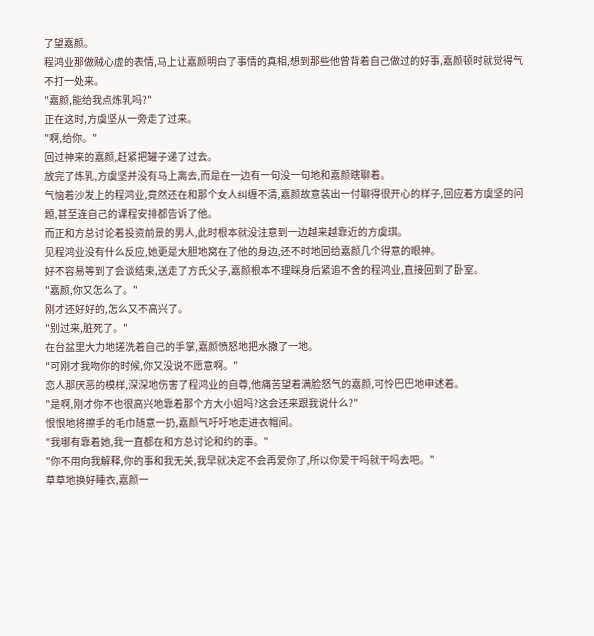了望嘉颜。
程鸿业那做贼心虚的表情,马上让嘉颜明白了事情的真相,想到那些他曾背着自己做过的好事,嘉颜顿时就觉得气不打一处来。
"嘉颜,能给我点炼乳吗?"
正在这时,方虞坚从一旁走了过来。
"啊,给你。"
回过神来的嘉颜,赶紧把罐子递了过去。
放完了炼乳,方虞坚并没有马上离去,而是在一边有一句没一句地和嘉颜瞎聊着。
气恼着沙发上的程鸿业,竟然还在和那个女人纠缠不清,嘉颜故意装出一付聊得很开心的样子,回应着方虞坚的问题,甚至连自己的课程安排都告诉了他。
而正和方总讨论着投资前景的男人,此时根本就没注意到一边越来越靠近的方虞琪。
见程鸿业没有什么反应,她更是大胆地窝在了他的身边,还不时地回给嘉颜几个得意的眼神。
好不容易等到了会谈结束,送走了方氏父子,嘉颜根本不理睬身后紧追不舍的程鸿业,直接回到了卧室。
"嘉颜,你又怎么了。"
刚才还好好的,怎么又不高兴了。
"别过来,脏死了。"
在台盆里大力地搓洗着自己的手掌,嘉颜愤怒地把水撒了一地。
"可刚才我吻你的时候,你又没说不愿意啊。"
恋人那厌恶的模样,深深地伤害了程鸿业的自尊,他痛苦望着满脸怒气的嘉颜,可怜巴巴地申述着。
"是啊,刚才你不也很高兴地靠着那个方大小姐吗?这会还来跟我说什么?"
恨恨地将擦手的毛巾随意一扔,嘉颜气吁吁地走进衣帽间。
"我哪有靠着她,我一直都在和方总讨论和约的事。"
"你不用向我解释,你的事和我无关,我早就决定不会再爱你了,所以你爱干吗就干吗去吧。"
草草地换好睡衣,嘉颜一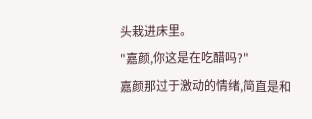头栽进床里。
"嘉颜,你这是在吃醋吗?"
嘉颜那过于激动的情绪,简直是和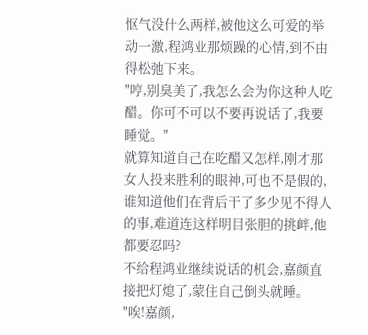怄气没什么两样,被他这么可爱的举动一激,程鸿业那烦躁的心情,到不由得松弛下来。
"哼,别臭美了,我怎么会为你这种人吃醋。你可不可以不要再说话了,我要睡觉。"
就算知道自己在吃醋又怎样,刚才那女人投来胜利的眼神,可也不是假的,谁知道他们在背后干了多少见不得人的事,难道连这样明目张胆的挑衅,他都要忍吗?
不给程鸿业继续说话的机会,嘉颜直接把灯熄了,蒙住自己倒头就睡。
"唉!嘉颜,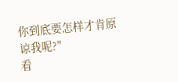你到底要怎样才肯原谅我呢?"
看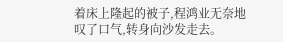着床上隆起的被子,程鸿业无奈地叹了口气,转身向沙发走去。